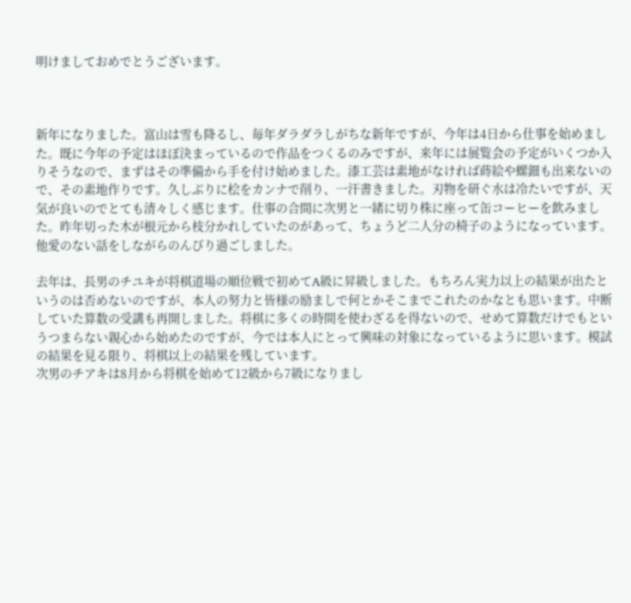明けましておめでとうございます。



新年になりました。富山は雪も降るし、毎年ダラダラしがちな新年ですが、今年は4日から仕事を始めました。既に今年の予定はほぼ決まっているので作品をつくるのみですが、来年には展覧会の予定がいくつか入りそうなので、まずはその準備から手を付け始めました。漆工芸は素地がなければ蒔絵や螺鈿も出来ないので、その素地作りです。久しぶりに桧をカンナで削り、一汗書きました。刃物を研ぐ水は冷たいですが、天気が良いのでとても清々しく感じます。仕事の合間に次男と一緒に切り株に座って缶コーヒーを飲みました。昨年切った木が根元から枝分かれしていたのがあって、ちょうど二人分の椅子のようになっています。他愛のない話をしながらのんびり過ごしました。

去年は、長男のチユキが将棋道場の順位戦で初めてA級に昇級しました。もちろん実力以上の結果が出たというのは否めないのですが、本人の努力と皆様の励ましで何とかそこまでこれたのかなとも思います。中断していた算数の受講も再開しました。将棋に多くの時間を使わざるを得ないので、せめて算数だけでもというつまらない親心から始めたのですが、今では本人にとって興味の対象になっているように思います。模試の結果を見る限り、将棋以上の結果を残しています。
次男のチアキは8月から将棋を始めて12級から7級になりまし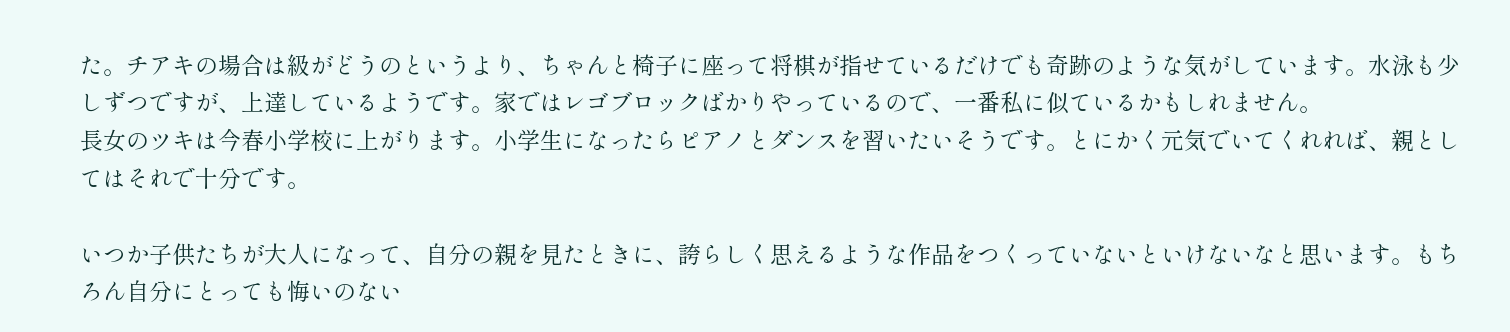た。チアキの場合は級がどうのというより、ちゃんと椅子に座って将棋が指せているだけでも奇跡のような気がしています。水泳も少しずつですが、上達しているようです。家ではレゴブロックばかりやっているので、一番私に似ているかもしれません。
長女のツキは今春小学校に上がります。小学生になったらピアノとダンスを習いたいそうです。とにかく元気でいてくれれば、親としてはそれで十分です。

いつか子供たちが大人になって、自分の親を見たときに、誇らしく思えるような作品をつくっていないといけないなと思います。もちろん自分にとっても悔いのない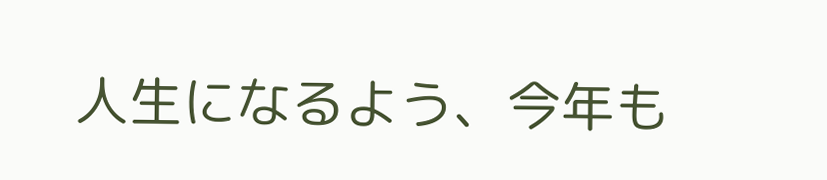人生になるよう、今年も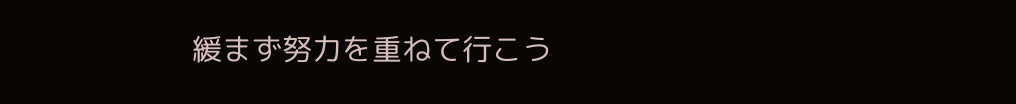緩まず努力を重ねて行こう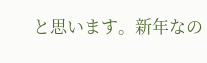と思います。新年なの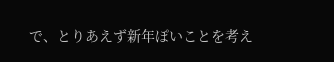で、とりあえず新年ぽいことを考え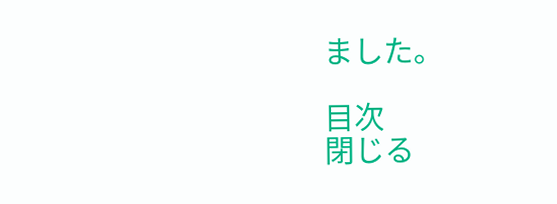ました。

目次
閉じる